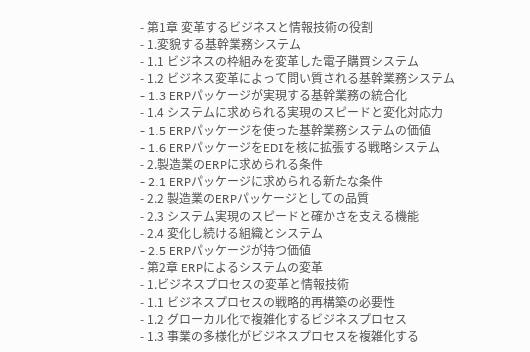- 第1章 変革するビジネスと情報技術の役割
- 1.変貌する基幹業務システム
- 1.1 ビジネスの枠組みを変革した電子購買システム
- 1.2 ビジネス変革によって問い質される基幹業務システム
- 1.3 ERPパッケージが実現する基幹業務の統合化
- 1.4 システムに求められる実現のスピードと変化対応力
- 1.5 ERPパッケージを使った基幹業務システムの価値
- 1.6 ERPパッケージをEDIを核に拡張する戦略システム
- 2.製造業のERPに求められる条件
- 2.1 ERPパッケージに求められる新たな条件
- 2.2 製造業のERPパッケージとしての品質
- 2.3 システム実現のスピードと確かさを支える機能
- 2.4 変化し続ける組織とシステム
- 2.5 ERPパッケージが持つ価値
- 第2章 ERPによるシステムの変革
- 1.ビジネスプロセスの変革と情報技術
- 1.1 ビジネスプロセスの戦略的再構築の必要性
- 1.2 グローカル化で複雑化するビジネスプロセス
- 1.3 事業の多様化がビジネスプロセスを複雑化する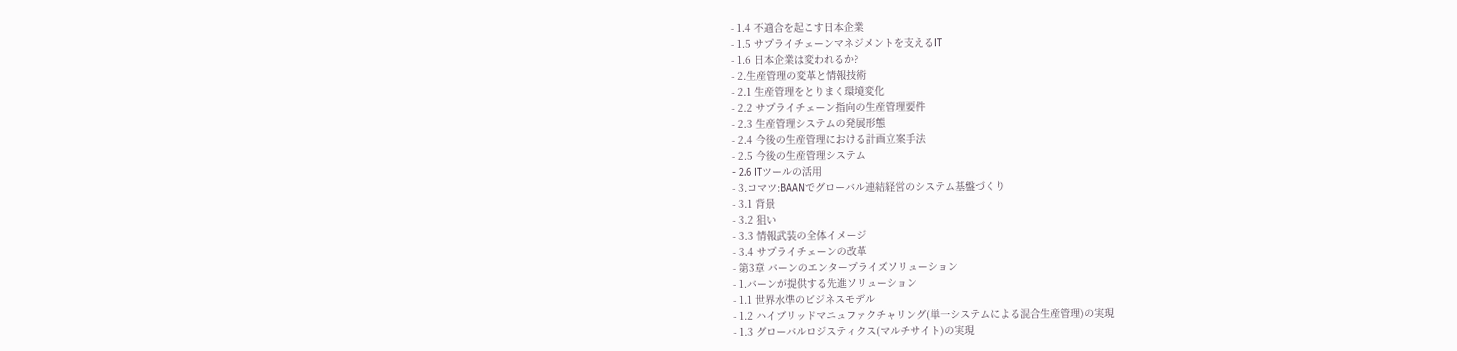- 1.4 不適合を起こす日本企業
- 1.5 サプライチェーンマネジメントを支えるIT
- 1.6 日本企業は変われるか?
- 2.生産管理の変革と情報技術
- 2.1 生産管理をとりまく環境変化
- 2.2 サプライチェーン指向の生産管理要件
- 2.3 生産管理システムの発展形態
- 2.4 今後の生産管理における計画立案手法
- 2.5 今後の生産管理システム
- 2.6 ITツールの活用
- 3.コマツ:BAANでグローバル連結経営のシステム基盤づくり
- 3.1 背景
- 3.2 狙い
- 3.3 情報武装の全体イメージ
- 3.4 サプライチェーンの改革
- 第3章 バーンのエンタープライズソリューション
- 1.バーンが提供する先進ソリューション
- 1.1 世界水準のビジネスモデル
- 1.2 ハイブリッドマニュファクチャリング(単一システムによる混合生産管理)の実現
- 1.3 グローバルロジスティクス(マルチサイト)の実現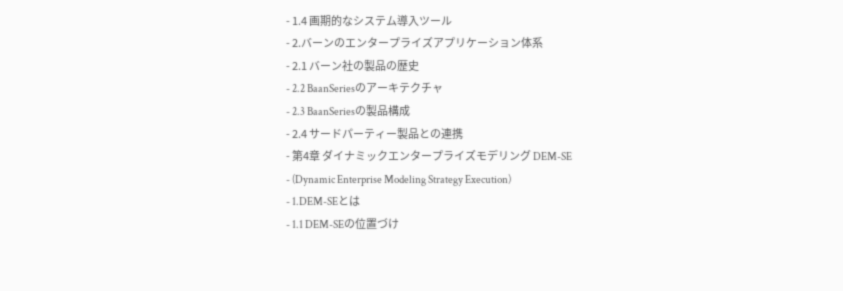- 1.4 画期的なシステム導入ツール
- 2.バーンのエンタープライズアプリケーション体系
- 2.1 バーン社の製品の歴史
- 2.2 BaanSeriesのアーキテクチャ
- 2.3 BaanSeriesの製品構成
- 2.4 サードパーティー製品との連携
- 第4章 ダイナミックエンタープライズモデリング DEM-SE
- (Dynamic Enterprise Modeling Strategy Execution)
- 1.DEM-SEとは
- 1.1 DEM-SEの位置づけ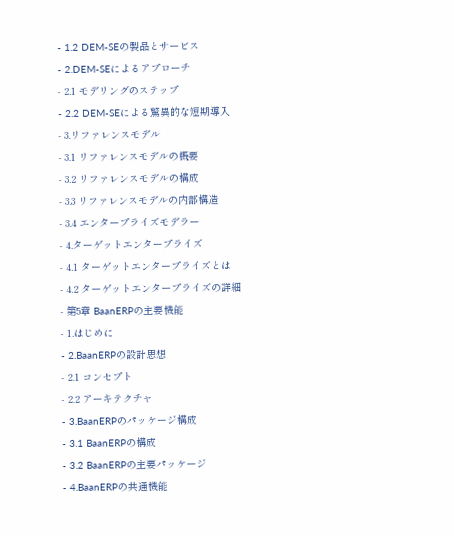- 1.2 DEM-SEの製品とサービス
- 2.DEM-SEによるアプローチ
- 2.1 モデリングのステップ
- 2.2 DEM-SEによる驚異的な短期導入
- 3.リファレンスモデル
- 3.1 リファレンスモデルの概要
- 3.2 リファレンスモデルの構成
- 3.3 リファレンスモデルの内部構造
- 3.4 エンタープライズモデラー
- 4.ターゲットエンタープライズ
- 4.1 ターゲットエンタープライズとは
- 4.2 ターゲットエンタープライズの詳細
- 第5章 BaanERPの主要機能
- 1.はじめに
- 2.BaanERPの設計思想
- 2.1 コンセプト
- 2.2 アーキテクチャ
- 3.BaanERPのパッケージ構成
- 3.1 BaanERPの構成
- 3.2 BaanERPの主要パッケージ
- 4.BaanERPの共通機能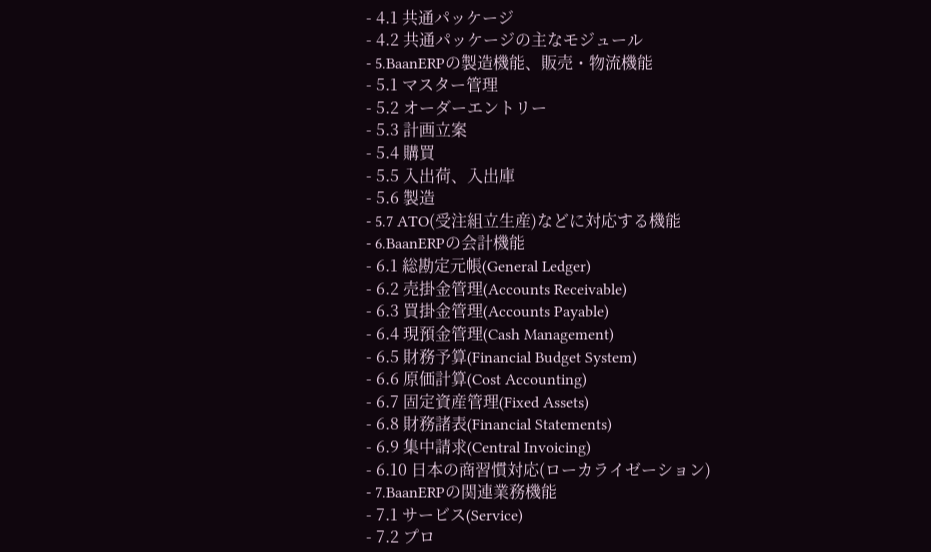- 4.1 共通パッケージ
- 4.2 共通パッケージの主なモジュール
- 5.BaanERPの製造機能、販売・物流機能
- 5.1 マスター管理
- 5.2 オーダーエントリー
- 5.3 計画立案
- 5.4 購買
- 5.5 入出荷、入出庫
- 5.6 製造
- 5.7 ATO(受注組立生産)などに対応する機能
- 6.BaanERPの会計機能
- 6.1 総勘定元帳(General Ledger)
- 6.2 売掛金管理(Accounts Receivable)
- 6.3 買掛金管理(Accounts Payable)
- 6.4 現預金管理(Cash Management)
- 6.5 財務予算(Financial Budget System)
- 6.6 原価計算(Cost Accounting)
- 6.7 固定資産管理(Fixed Assets)
- 6.8 財務諸表(Financial Statements)
- 6.9 集中請求(Central Invoicing)
- 6.10 日本の商習慣対応(ローカライゼーション)
- 7.BaanERPの関連業務機能
- 7.1 サービス(Service)
- 7.2 プロ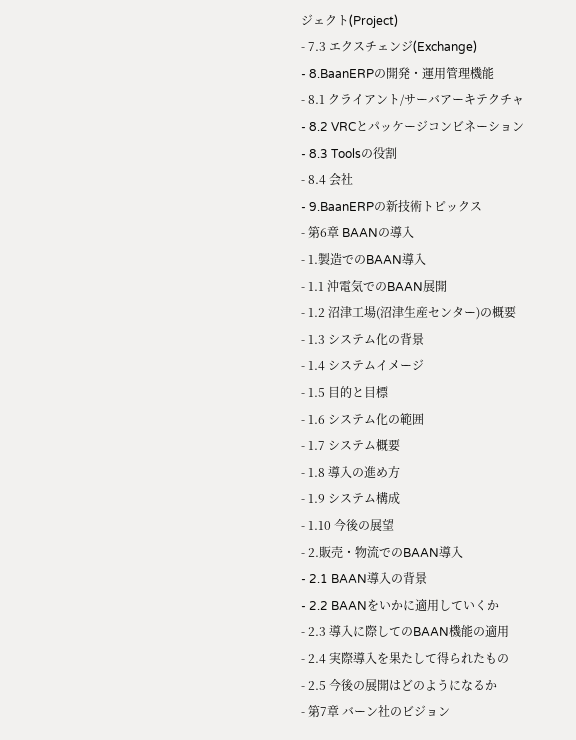ジェクト(Project)
- 7.3 エクスチェンジ(Exchange)
- 8.BaanERPの開発・運用管理機能
- 8.1 クライアント/サーバアーキテクチャ
- 8.2 VRCとパッケージコンビネーション
- 8.3 Toolsの役割
- 8.4 会社
- 9.BaanERPの新技術トピックス
- 第6章 BAANの導入
- 1.製造でのBAAN導入
- 1.1 沖電気でのBAAN展開
- 1.2 沼津工場(沼津生産センター)の概要
- 1.3 システム化の背景
- 1.4 システムイメージ
- 1.5 目的と目標
- 1.6 システム化の範囲
- 1.7 システム概要
- 1.8 導入の進め方
- 1.9 システム構成
- 1.10 今後の展望
- 2.販売・物流でのBAAN導入
- 2.1 BAAN導入の背景
- 2.2 BAANをいかに適用していくか
- 2.3 導入に際してのBAAN機能の適用
- 2.4 実際導入を果たして得られたもの
- 2.5 今後の展開はどのようになるか
- 第7章 バーン社のビジョン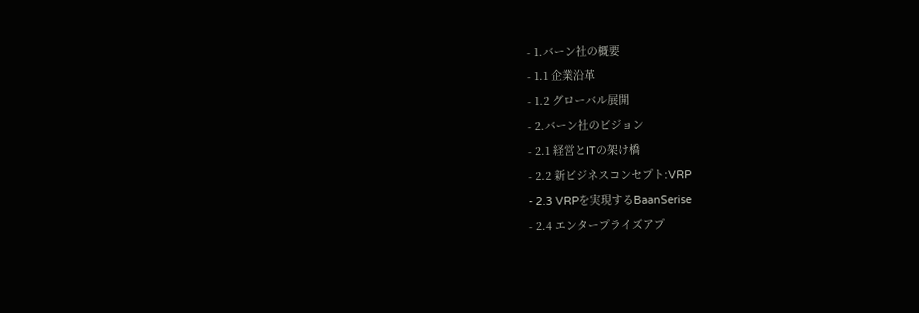- 1.バーン社の概要
- 1.1 企業沿革
- 1.2 グローバル展開
- 2.バーン社のビジョン
- 2.1 経営とITの架け橋
- 2.2 新ビジネスコンセプト:VRP
- 2.3 VRPを実現するBaanSerise
- 2.4 エンタープライズアプ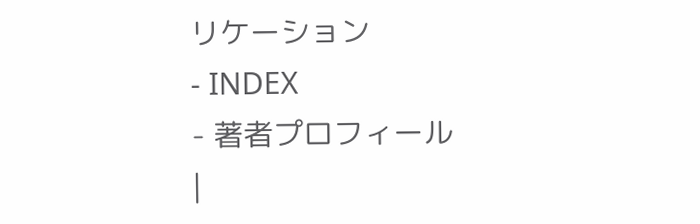リケーション
- INDEX
- 著者プロフィール
|